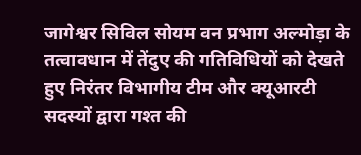जागेश्वर सिविल सोयम वन प्रभाग अल्मोड़ा के तत्वावधान में तेंदुए की गतिविधियों को देखते हुए निरंतर विभागीय टीम और क्यूआरटी सदस्यों द्वारा गश्त की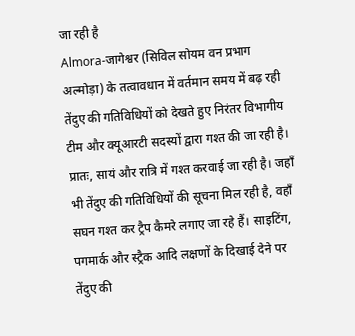जा रही है
Almora-जागेश्वर (सिविल सोयम वन प्रभाग अल्मोड़ा) के तत्वावधान में वर्तमान समय में बढ़ रही तेंदुए की गतिविधियों को देखते हुए निरंतर विभागीय टीम और क्यूआरटी सदस्यों द्वारा गश्त की जा रही है। प्रातः, सायं और रात्रि में गश्त करवाई जा रही है। जहाँ भी तेंदुए की गतिविधियों की सूचना मिल रही है, वहाँ सघन गश्त कर ट्रैप कैमरे लगाए जा रहे हैं। साइटिंग, पगमार्क और स्ट्रैक आदि लक्षणों के दिखाई देने पर तेंदुए की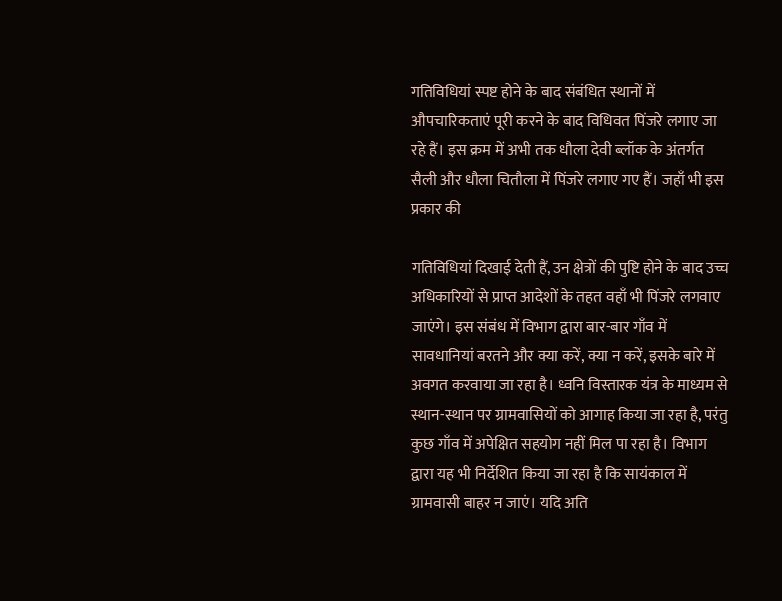गतिविधियां स्पष्ट होने के बाद संबंधित स्थानों में औपचारिकताएं पूरी करने के बाद विधिवत पिंजरे लगाए जा रहे हैं। इस क्रम में अभी तक धौला देवी ब्लॉक के अंतर्गत सैली और धौला चितौला में पिंजरे लगाए गए हैं। जहाँ भी इस प्रकार की

गतिविधियां दिखाई देती हैं, उन क्षेत्रों की पुष्टि होने के बाद उच्च अधिकारियों से प्राप्त आदेशों के तहत वहाँ भी पिंजरे लगवाए जाएंगे। इस संबंध में विभाग द्वारा बार-बार गाँव में सावधानियां बरतने और क्या करें, क्या न करें, इसके बारे में अवगत करवाया जा रहा है। ध्वनि विस्तारक यंत्र के माध्यम से स्थान-स्थान पर ग्रामवासियों को आगाह किया जा रहा है, परंतु कुछ गाँव में अपेक्षित सहयोग नहीं मिल पा रहा है। विभाग द्वारा यह भी निर्देशित किया जा रहा है कि सायंकाल में ग्रामवासी बाहर न जाएं। यदि अति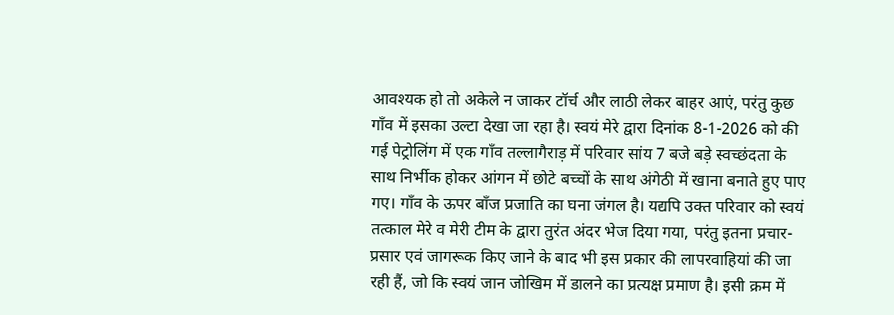आवश्यक हो तो अकेले न जाकर टॉर्च और लाठी लेकर बाहर आएं, परंतु कुछ गाँव में इसका उल्टा देखा जा रहा है। स्वयं मेरे द्वारा दिनांक 8-1-2026 को की गई पेट्रोलिंग में एक गाँव तल्लागैराड़ में परिवार सांय 7 बजे बड़े स्वच्छंदता के साथ निर्भीक होकर आंगन में छोटे बच्चों के साथ अंगेठी में खाना बनाते हुए पाए गए। गाँव के ऊपर बाँज प्रजाति का घना जंगल है। यद्यपि उक्त परिवार को स्वयं तत्काल मेरे व मेरी टीम के द्वारा तुरंत अंदर भेज दिया गया, परंतु इतना प्रचार-प्रसार एवं जागरूक किए जाने के बाद भी इस प्रकार की लापरवाहियां की जा रही हैं, जो कि स्वयं जान जोखिम में डालने का प्रत्यक्ष प्रमाण है। इसी क्रम में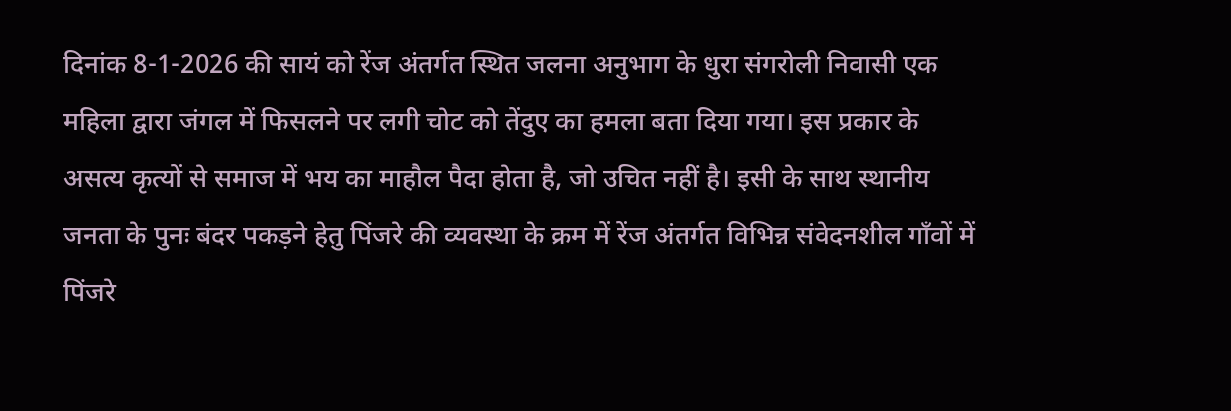दिनांक 8-1-2026 की सायं को रेंज अंतर्गत स्थित जलना अनुभाग के धुरा संगरोली निवासी एक महिला द्वारा जंगल में फिसलने पर लगी चोट को तेंदुए का हमला बता दिया गया। इस प्रकार के असत्य कृत्यों से समाज में भय का माहौल पैदा होता है, जो उचित नहीं है। इसी के साथ स्थानीय जनता के पुनः बंदर पकड़ने हेतु पिंजरे की व्यवस्था के क्रम में रेंज अंतर्गत विभिन्न संवेदनशील गाँवों में पिंजरे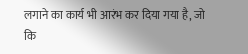लगाने का कार्य भी आरंभ कर दिया गया है, जो कि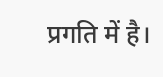प्रगति में है।